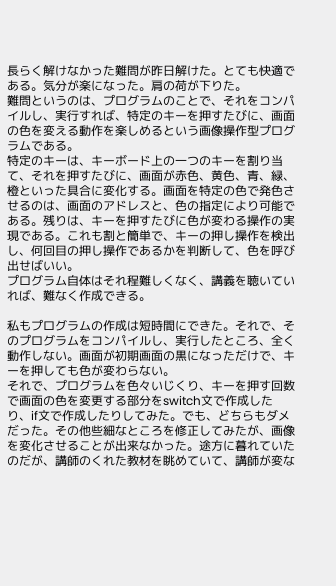長らく解けなかった難問が昨日解けた。とても快適である。気分が楽になった。肩の荷が下りた。
難問というのは、プログラムのことで、それをコンパイルし、実行すれば、特定のキーを押すたびに、画面の色を変える動作を楽しめるという画像操作型プログラムである。
特定のキーは、キーボード上の一つのキーを割り当て、それを押すたびに、画面が赤色、黄色、青、緑、橙といった具合に変化する。画面を特定の色で発色させるのは、画面のアドレスと、色の指定により可能である。残りは、キーを押すたびに色が変わる操作の実現である。これも割と簡単で、キーの押し操作を検出し、何回目の押し操作であるかを判断して、色を呼び出せばいい。
プログラム自体はそれ程難しくなく、講義を聴いていれば、難なく作成できる。

私もプログラムの作成は短時間にできた。それで、そのプログラムをコンパイルし、実行したところ、全く動作しない。画面が初期画面の黒になっただけで、キーを押しても色が変わらない。
それで、プログラムを色々いじくり、キーを押す回数で画面の色を変更する部分をswitch文で作成したり、if文で作成したりしてみた。でも、どちらもダメだった。その他些細なところを修正してみたが、画像を変化させることが出来なかった。途方に暮れていたのだが、講師のくれた教材を眺めていて、講師が変な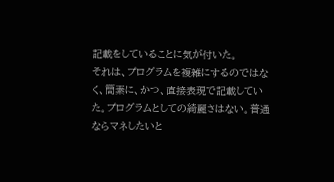記載をしていることに気が付いた。
それは、プログラムを複雑にするのではなく、簡素に、かつ、直接表現で記載していた。プログラムとしての綺麗さはない。普通ならマネしたいと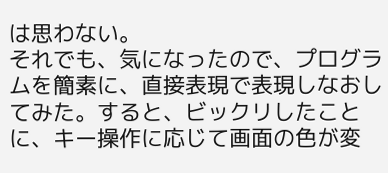は思わない。
それでも、気になったので、プログラムを簡素に、直接表現で表現しなおしてみた。すると、ビックリしたことに、キー操作に応じて画面の色が変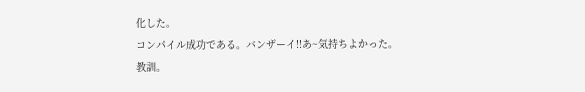化した。
コンパイル成功である。バンザーイ!!あ~気持ちよかった。
教訓。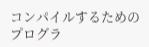コンパイルするためのプログラ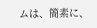ムは、簡素に、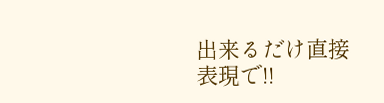出来るだけ直接表現で!!